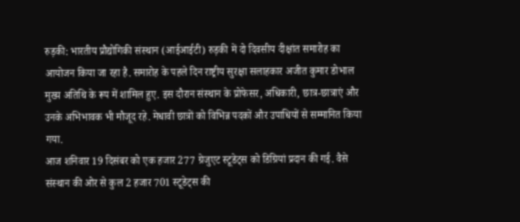रुड़की: भारतीय प्रौद्योगिकी संस्थान (आईआईटी) रुड़की में दो दिवसीय दीक्षांत समारोह का आयोजन किया जा रहा है. समारोह के पहले दिन राष्ट्रीय सुरक्षा सलाहकार अजीत कुमार डोभाल मुख्य अतिथि के रूप में शामिल हुए. इस दौरान संस्थान के प्रोफेसर, अधिकारी, छात्र-छात्राएं और उनके अभिभावक भी मौजूद रहे. मेधावी छात्रों को विभिन्न पदकों और उपाधियों से सम्मानित किया गया.
आज शनिवार 19 दिसंबर को एक हजार 277 ग्रेजुएट स्टूडेट्स को डिग्रियां प्रदान की गई. वैसे संस्थान की ओर से कुल 2 हजार 701 स्टूडेट्स की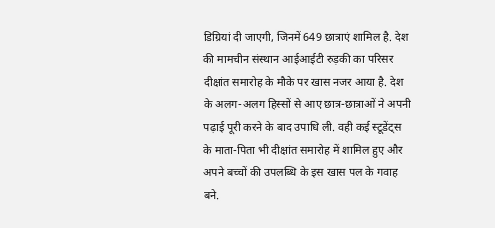डिग्रियां दी जाएगी, जिनमें 649 छात्राएं शामिल है. देश की मामचीन संस्थान आईआईटी रुड़की का परिसर दीक्षांत समारोह के मौके पर खास नजर आया है. देश के अलग-अलग हिस्सों से आए छात्र-छात्राओं ने अपनी पढ़ाई पूरी करने के बाद उपाधि ली. वही कई स्टूडेंट्स के माता-पिता भी दीक्षांत समारोह में शामिल हुए और अपने बच्चों की उपलब्धि के इस खास पल के गवाह बने.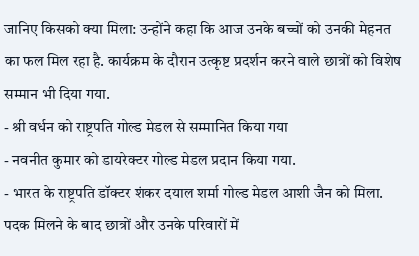जानिए किसको क्या मिला: उन्होंने कहा कि आज उनके बच्चों को उनकी मेहनत का फल मिल रहा है. कार्यक्रम के दौरान उत्कृष्ट प्रदर्शन करने वाले छात्रों को विशेष सम्मान भी दिया गया.
- श्री वर्धन को राष्ट्रपति गोल्ड मेडल से सम्मानित किया गया
- नवनीत कुमार को डायरेक्टर गोल्ड मेडल प्रदान किया गया.
- भारत के राष्ट्रपति डॉक्टर शंकर दयाल शर्मा गोल्ड मेडल आशी जैन को मिला.
पदक मिलने के बाद छात्रों और उनके परिवारों में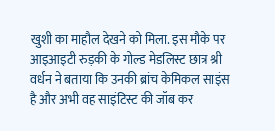खुशी का माहौल देखने को मिला. इस मौके पर आइआइटी रुड़की के गोल्ड मेडलिस्ट छात्र श्री वर्धन ने बताया कि उनकी ब्रांच केमिकल साइंस है और अभी वह साइंटिस्ट की जॉब कर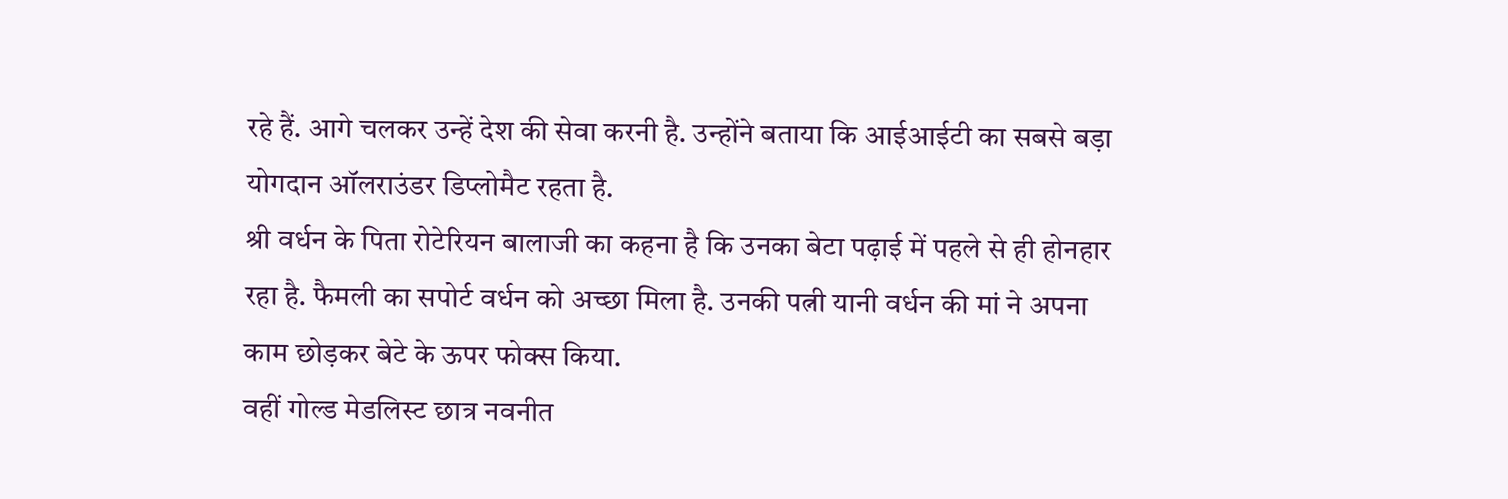रहे हैं. आगे चलकर उन्हें देश की सेवा करनी है. उन्होंने बताया कि आईआईटी का सबसे बड़ा योगदान ऑलराउंडर डिप्लोमैट रहता है.
श्री वर्धन के पिता रोटेरियन बालाजी का कहना है कि उनका बेटा पढ़ाई में पहले से ही होनहार रहा है. फैमली का सपोर्ट वर्धन को अच्छा मिला है. उनकी पत्नी यानी वर्धन की मां ने अपना काम छोड़कर बेटे के ऊपर फोक्स किया.
वहीं गोल्ड मेडलिस्ट छात्र नवनीत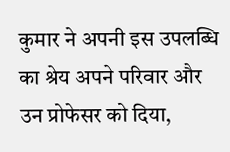कुमार ने अपनी इस उपलब्धि का श्रेय अपने परिवार और उन प्रोफेसर को दिया,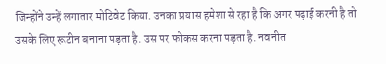जिन्होंने उन्हें लगातार मोटिवेट किया. उनका प्रयास हमेशा से रहा है कि अगर पढ़ाई करनी है तो उसके लिए रूटीन बनाना पड़ता है. उस पर फोकस करना पड़ता है. नवनीत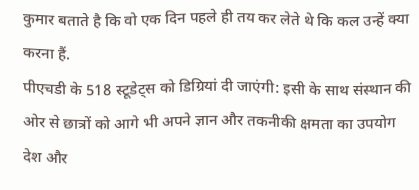कुमार बताते है कि वो एक दिन पहले ही तय कर लेते थे कि कल उन्हें क्या करना हैं.
पीएचडी के 518 स्टूडेट्स को डिग्रियां दी जाएंगी: इसी के साथ संस्थान की ओर से छात्रों को आगे भी अपने ज्ञान और तकनीकी क्षमता का उपयोग देश और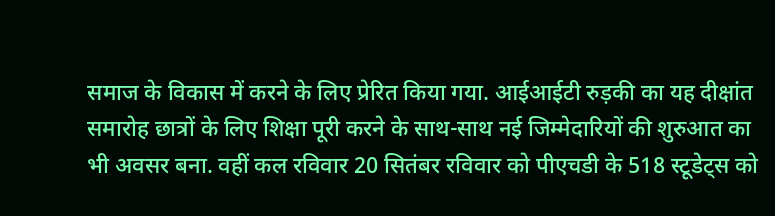समाज के विकास में करने के लिए प्रेरित किया गया. आईआईटी रुड़की का यह दीक्षांत समारोह छात्रों के लिए शिक्षा पूरी करने के साथ-साथ नई जिम्मेदारियों की शुरुआत का भी अवसर बना. वहीं कल रविवार 20 सितंबर रविवार को पीएचडी के 518 स्टूडेट्स को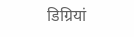डिग्रियां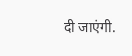दी जाएंगी.